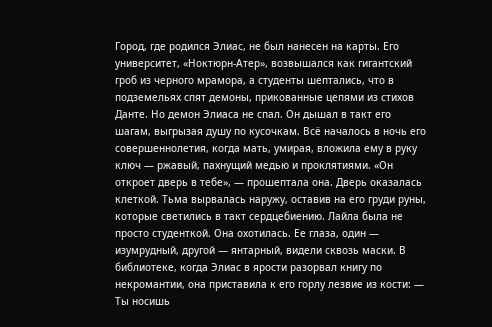Город, где родился Элиас, не был нанесен на карты. Его университет, «Ноктюрн-Атер», возвышался как гигантский гроб из черного мрамора, а студенты шептались, что в подземельях спят демоны, прикованные цепями из стихов Данте. Но демон Элиаса не спал. Он дышал в такт его шагам, выгрызая душу по кусочкам. Всё началось в ночь его совершеннолетия, когда мать, умирая, вложила ему в руку ключ — ржавый, пахнущий медью и проклятиями. «Он откроет дверь в тебе», — прошептала она. Дверь оказалась клеткой. Тьма вырвалась наружу, оставив на его груди руны, которые светились в такт сердцебиению. Лайла была не просто студенткой. Она охотилась. Ее глаза, один — изумрудный, другой — янтарный, видели сквозь маски. В библиотеке, когда Элиас в ярости разорвал книгу по некромантии, она приставила к его горлу лезвие из кости: — Ты носишь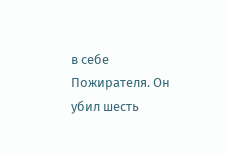в себе Пожирателя. Он убил шесть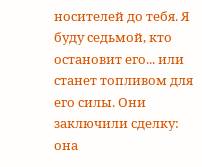носителей до тебя. Я буду седьмой, кто остановит его... или станет топливом для его силы. Они заключили сделку: она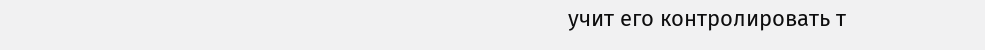учит его контролировать т